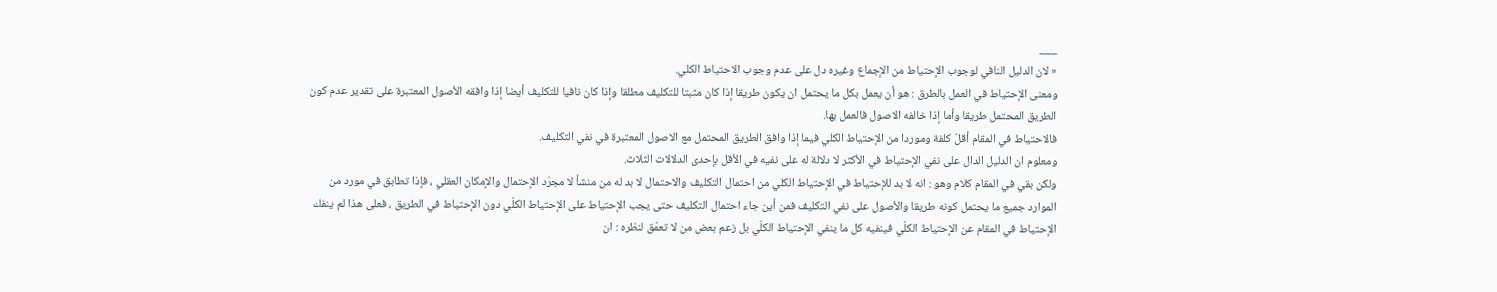___
« لان الدليل النافي لوجوب الإحتياط من الإجماع وغيره دل على عدم وجوب الاحتياط الكلي.
ومعنى الإحتياط في العمل بالطرق : هو أن يعمل بكل ما يحتمل ان يكون طريقا إذا كان مثبتا للتكليف مطلقا وإذا كان نافيا للتكليف أيضا إذا وافقه الأصول المعتبرة على تقدير عدم كون الطريق المحتمل طريقا وأما إذا خالفه الاصول فالعمل بها.
فالاحتياط في المقام أقلّ كلفة وموردا من الإحتياط الكلي فيما إذا وافق الطريق المحتمل مع الاصول المعتبرة في نفي التكليف.
ومعلوم ان الدليل الدال على نفي الإحتياط في الأكثر لا دلالة له على نفيه في الأقل بإحدى الدلالات الثلاث.
ولكن بقي في المقام كلام وهو : انه لا بد للإحتياط في الإحتياط الكلي من احتمال التكليف والاحتمال لا بد له من منشأ لا مجرّد الإحتمال والإمكان العقلي ، فإذا تطابق في مورد من الموارد جميع ما يحتمل كونه طريقا والأصول على نفي التكليف فمن أين جاء احتمال التكليف حتى يجب الإحتياط على الإحتياط الكلّي دون الإحتياط في الطريق ، فعلى هذا لم ينفك الإحتياط في المقام عن الإحتياط الكلّي فينفيه كل ما ينفي الإحتياط الكلّي بل زعم بعض من لا تعمّق لنظره : ان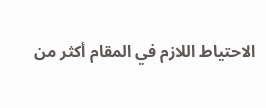الاحتياط اللازم في المقام أكثر من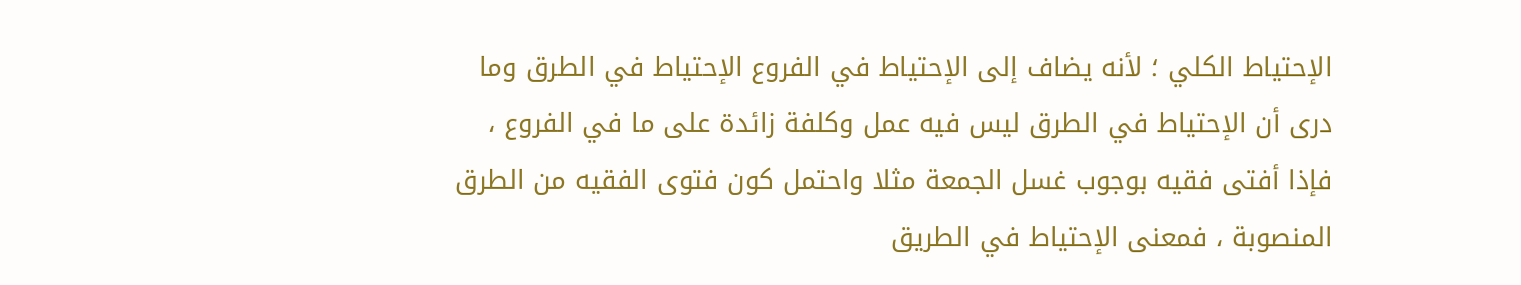الإحتياط الكلي ؛ لأنه يضاف إلى الإحتياط في الفروع الإحتياط في الطرق وما درى أن الإحتياط في الطرق ليس فيه عمل وكلفة زائدة على ما في الفروع ، فإذا أفتى فقيه بوجوب غسل الجمعة مثلا واحتمل كون فتوى الفقيه من الطرق المنصوبة ، فمعنى الإحتياط في الطريق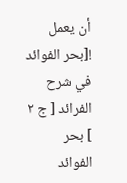أن يعمل
![بحر الفوائد في شرح الفرائد [ ج ٢ ] بحر الفوائد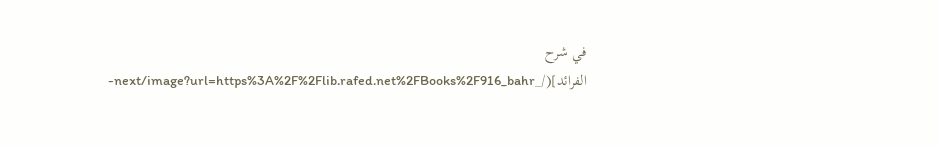في شرح الفرائد](/_next/image?url=https%3A%2F%2Flib.rafed.net%2FBooks%2F916_bahr-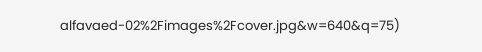alfavaed-02%2Fimages%2Fcover.jpg&w=640&q=75)